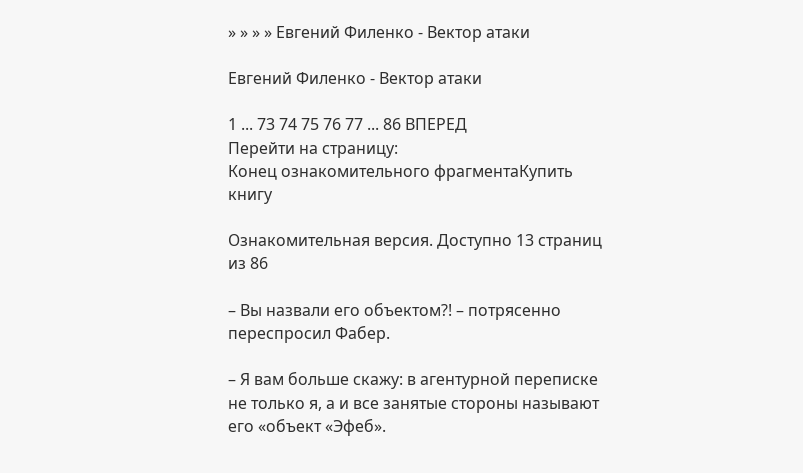» » » » Евгений Филенко - Вектор атаки

Евгений Филенко - Вектор атаки

1 ... 73 74 75 76 77 ... 86 ВПЕРЕД
Перейти на страницу:
Конец ознакомительного фрагментаКупить книгу

Ознакомительная версия. Доступно 13 страниц из 86

– Вы назвали его объектом?! – потрясенно переспросил Фабер.

– Я вам больше скажу: в агентурной переписке не только я, а и все занятые стороны называют его «объект «Эфеб».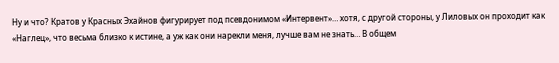Ну и что? Кратов у Красных Эхайнов фигурирует под псевдонимом «Интервент»… хотя, с другой стороны, у Лиловых он проходит как «Наглец», что весьма близко к истине, а уж как они нарекли меня, лучше вам не знать… В общем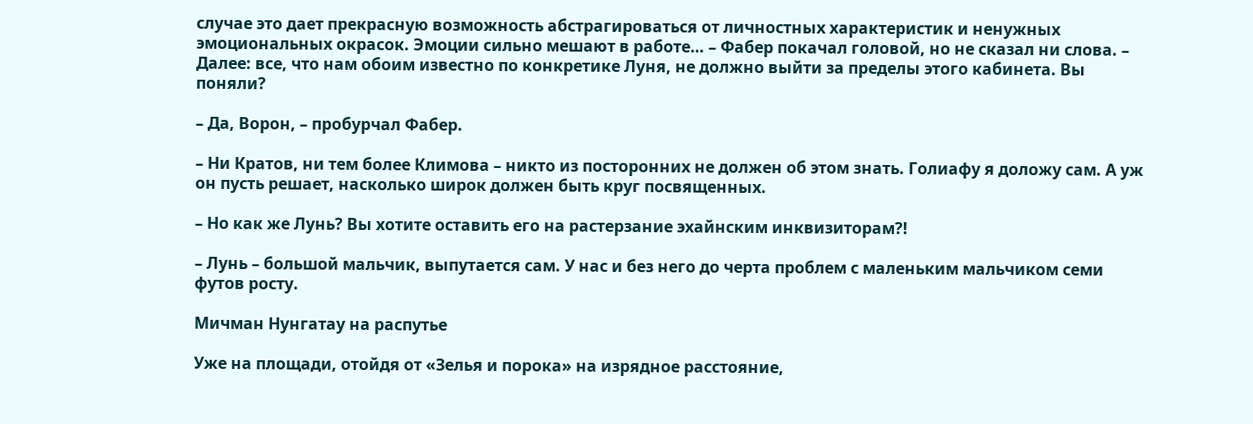случае это дает прекрасную возможность абстрагироваться от личностных характеристик и ненужных эмоциональных окрасок. Эмоции сильно мешают в работе… – Фабер покачал головой, но не сказал ни слова. – Далее: все, что нам обоим известно по конкретике Луня, не должно выйти за пределы этого кабинета. Вы поняли?

– Да, Ворон, – пробурчал Фабер.

– Ни Кратов, ни тем более Климова – никто из посторонних не должен об этом знать. Голиафу я доложу сам. А уж он пусть решает, насколько широк должен быть круг посвященных.

– Но как же Лунь? Вы хотите оставить его на растерзание эхайнским инквизиторам?!

– Лунь – большой мальчик, выпутается сам. У нас и без него до черта проблем с маленьким мальчиком семи футов росту.

Мичман Нунгатау на распутье

Уже на площади, отойдя от «Зелья и порока» на изрядное расстояние,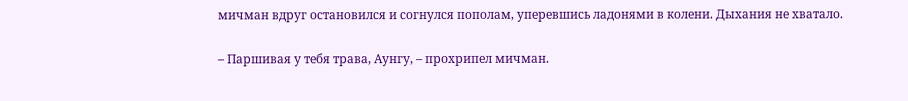мичман вдруг остановился и согнулся пополам, уперевшись ладонями в колени. Дыхания не хватало.

– Паршивая у тебя трава, Аунгу, – прохрипел мичман.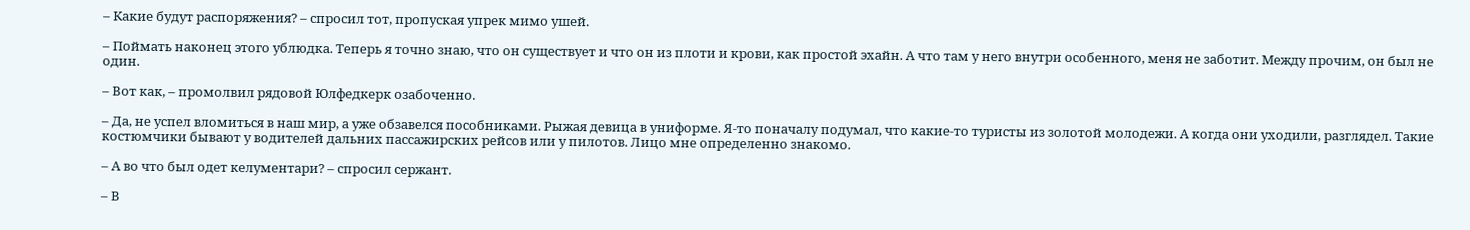– Какие будут распоряжения? – спросил тот, пропуская упрек мимо ушей.

– Поймать наконец этого ублюдка. Теперь я точно знаю, что он существует и что он из плоти и крови, как простой эхайн. А что там у него внутри особенного, меня не заботит. Между прочим, он был не один.

– Вот как, – промолвил рядовой Юлфедкерк озабоченно.

– Да, не успел вломиться в наш мир, а уже обзавелся пособниками. Рыжая девица в униформе. Я-то поначалу подумал, что какие-то туристы из золотой молодежи. А когда они уходили, разглядел. Такие костюмчики бывают у водителей дальних пассажирских рейсов или у пилотов. Лицо мне определенно знакомо.

– А во что был одет келументари? – спросил сержант.

– В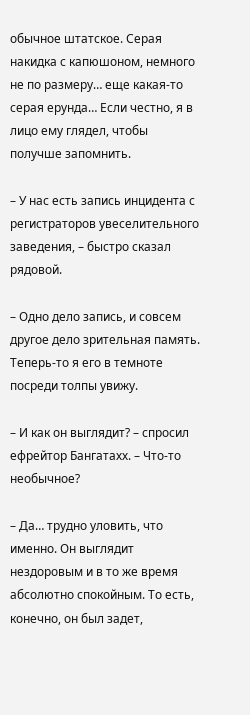обычное штатское. Серая накидка с капюшоном, немного не по размеру… еще какая-то серая ерунда… Если честно, я в лицо ему глядел, чтобы получше запомнить.

– У нас есть запись инцидента с регистраторов увеселительного заведения, – быстро сказал рядовой.

– Одно дело запись, и совсем другое дело зрительная память. Теперь-то я его в темноте посреди толпы увижу.

– И как он выглядит? – спросил ефрейтор Бангатахх. – Что-то необычное?

– Да… трудно уловить, что именно. Он выглядит нездоровым и в то же время абсолютно спокойным. То есть, конечно, он был задет,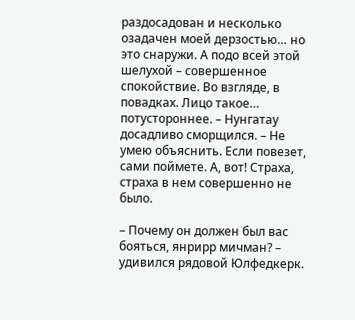раздосадован и несколько озадачен моей дерзостью… но это снаружи. А подо всей этой шелухой – совершенное спокойствие. Во взгляде, в повадках. Лицо такое… потустороннее. – Нунгатау досадливо сморщился. – Не умею объяснить. Если повезет, сами поймете. А, вот! Страха, страха в нем совершенно не было.

– Почему он должен был вас бояться, янрирр мичман? – удивился рядовой Юлфедкерк.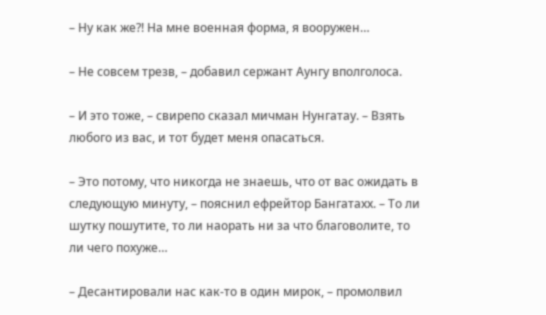– Ну как же?! На мне военная форма, я вооружен…

– Не совсем трезв, – добавил сержант Аунгу вполголоса.

– И это тоже, – свирепо сказал мичман Нунгатау. – Взять любого из вас, и тот будет меня опасаться.

– Это потому, что никогда не знаешь, что от вас ожидать в следующую минуту, – пояснил ефрейтор Бангатахх. – То ли шутку пошутите, то ли наорать ни за что благоволите, то ли чего похуже…

– Десантировали нас как-то в один мирок, – промолвил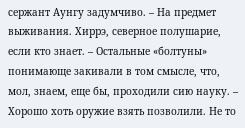сержант Аунгу задумчиво. – На предмет выживания. Хиррэ, северное полушарие, если кто знает. – Остальные «болтуны» понимающе закивали в том смысле, что, мол, знаем, еще бы, проходили сию науку. – Хорошо хоть оружие взять позволили. Не то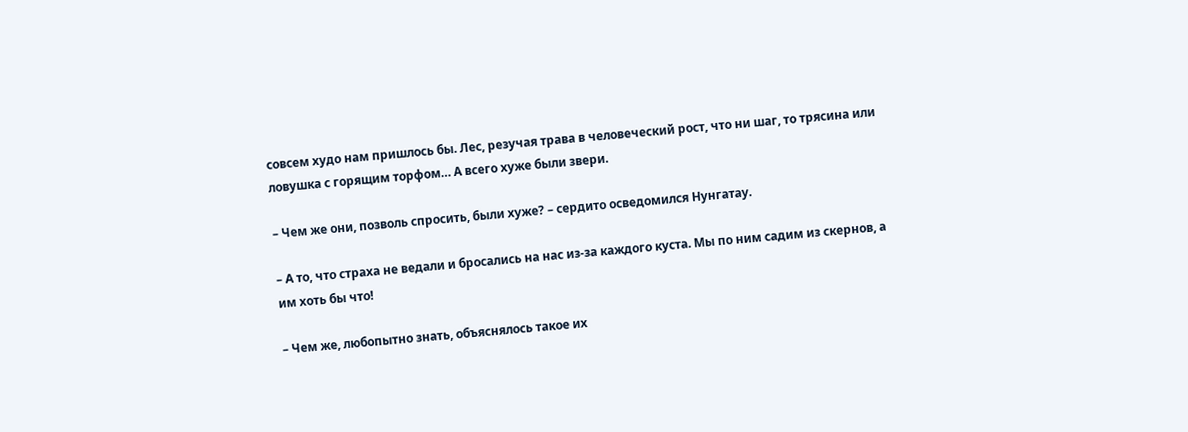совсем худо нам пришлось бы. Лес, резучая трава в человеческий рост, что ни шаг, то трясина или ловушка с горящим торфом… А всего хуже были звери.

– Чем же они, позволь спросить, были хуже? – сердито осведомился Нунгатау.

– А то, что страха не ведали и бросались на нас из-за каждого куста. Мы по ним садим из скернов, а им хоть бы что!

– Чем же, любопытно знать, объяснялось такое их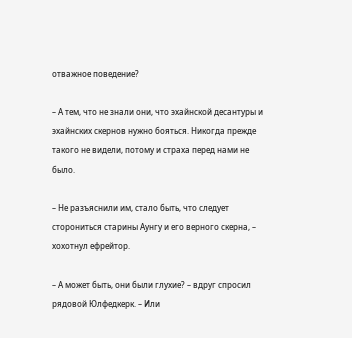отважное поведение?

– А тем, что не знали они, что эхайнской десантуры и эхайнских скернов нужно бояться. Никогда прежде такого не видели, потому и страха перед нами не было.

– Не разъяснили им, стало быть, что следует сторониться старины Аунгу и его верного скерна, – хохотнул ефрейтор.

– А может быть, они были глухие? – вдруг спросил рядовой Юлфедкерк. – Или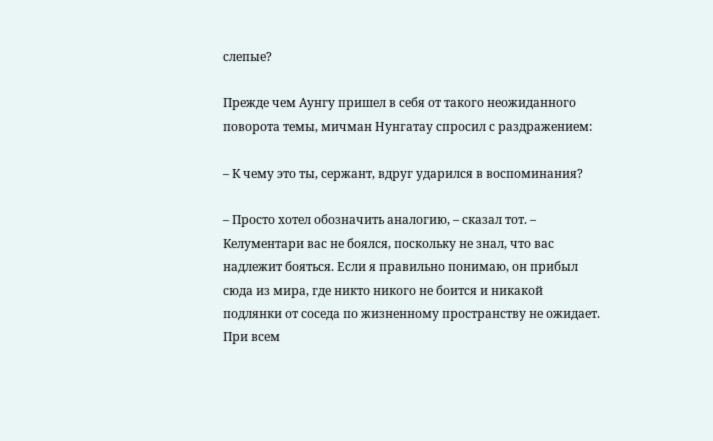слепые?

Прежде чем Аунгу пришел в себя от такого неожиданного поворота темы, мичман Нунгатау спросил с раздражением:

– К чему это ты, сержант, вдруг ударился в воспоминания?

– Просто хотел обозначить аналогию, – сказал тот. – Келументари вас не боялся, поскольку не знал, что вас надлежит бояться. Если я правильно понимаю, он прибыл сюда из мира, где никто никого не боится и никакой подлянки от соседа по жизненному пространству не ожидает. При всем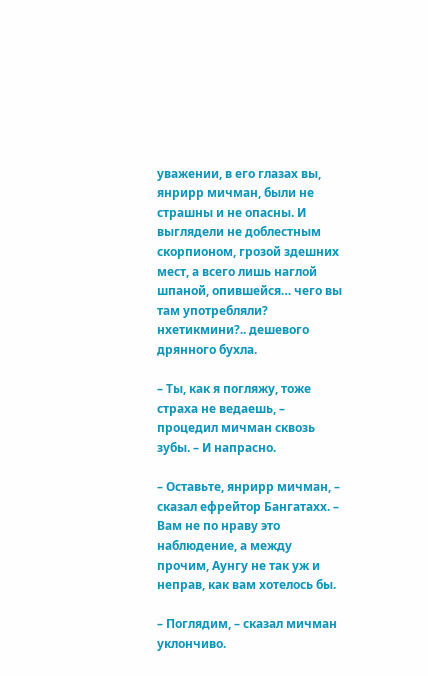уважении, в его глазах вы, янрирр мичман, были не страшны и не опасны. И выглядели не доблестным скорпионом, грозой здешних мест, а всего лишь наглой шпаной, опившейся… чего вы там употребляли? нхетикмини?.. дешевого дрянного бухла.

– Ты, как я погляжу, тоже страха не ведаешь, – процедил мичман сквозь зубы. – И напрасно.

– Оставьте, янрирр мичман, – сказал ефрейтор Бангатахх. – Вам не по нраву это наблюдение, а между прочим, Аунгу не так уж и неправ, как вам хотелось бы.

– Поглядим, – сказал мичман уклончиво.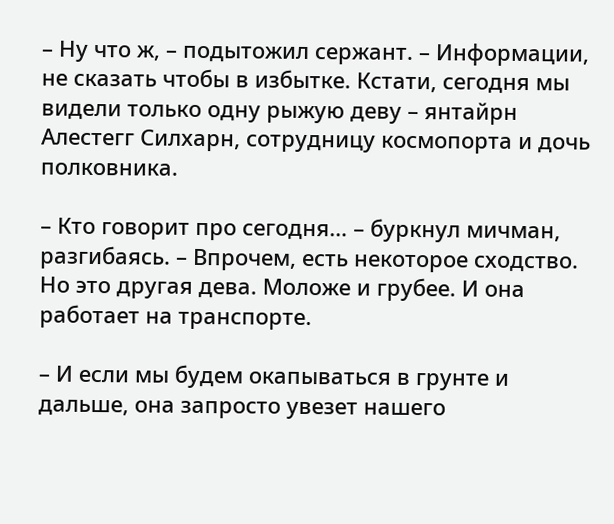– Ну что ж, – подытожил сержант. – Информации, не сказать чтобы в избытке. Кстати, сегодня мы видели только одну рыжую деву – янтайрн Алестегг Силхарн, сотрудницу космопорта и дочь полковника.

– Кто говорит про сегодня… – буркнул мичман, разгибаясь. – Впрочем, есть некоторое сходство. Но это другая дева. Моложе и грубее. И она работает на транспорте.

– И если мы будем окапываться в грунте и дальше, она запросто увезет нашего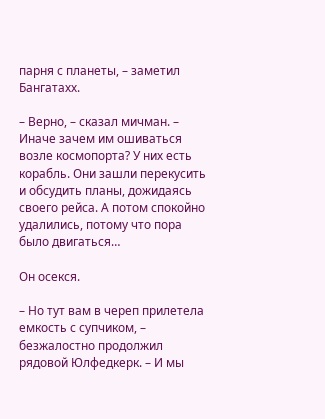парня с планеты, – заметил Бангатахх.

– Верно, – сказал мичман. – Иначе зачем им ошиваться возле космопорта? У них есть корабль. Они зашли перекусить и обсудить планы, дожидаясь своего рейса. А потом спокойно удалились, потому что пора было двигаться…

Он осекся.

– Но тут вам в череп прилетела емкость с супчиком, – безжалостно продолжил рядовой Юлфедкерк. – И мы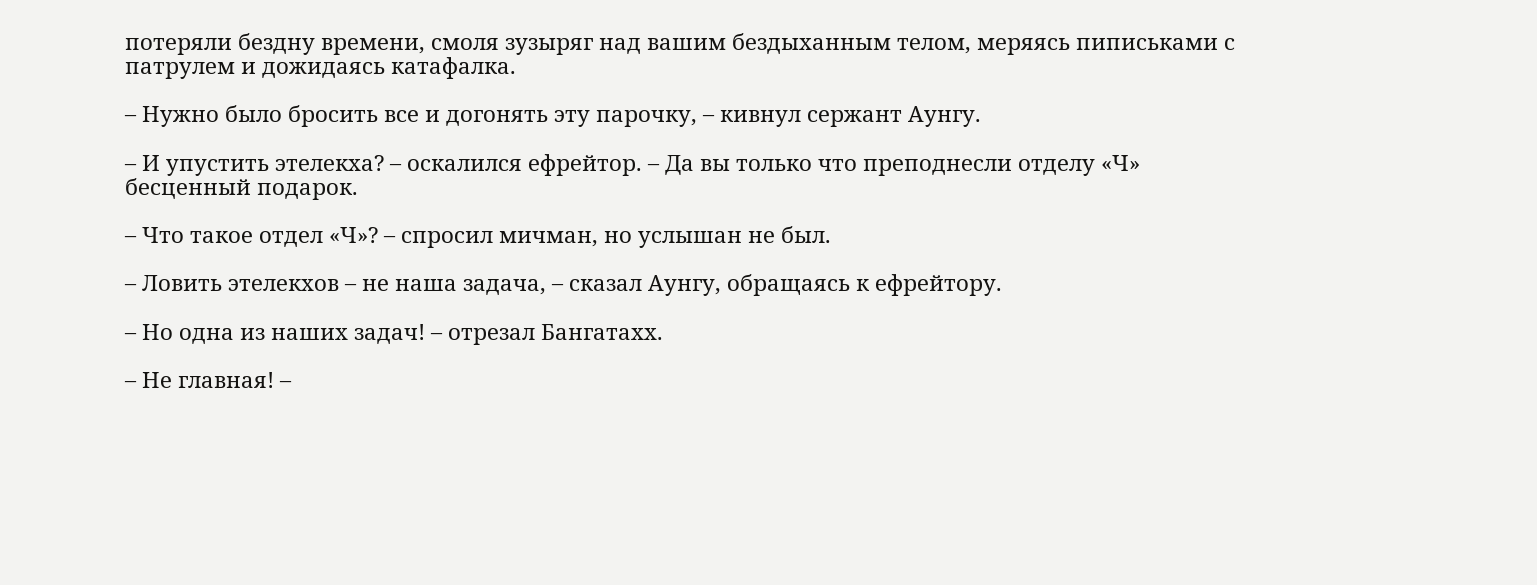потеряли бездну времени, смоля зузыряг над вашим бездыханным телом, меряясь пиписьками с патрулем и дожидаясь катафалка.

– Нужно было бросить все и догонять эту парочку, – кивнул сержант Аунгу.

– И упустить этелекха? – оскалился ефрейтор. – Да вы только что преподнесли отделу «Ч» бесценный подарок.

– Что такое отдел «Ч»? – спросил мичман, но услышан не был.

– Ловить этелекхов – не наша задача, – сказал Аунгу, обращаясь к ефрейтору.

– Но одна из наших задач! – отрезал Бангатахх.

– Не главная! –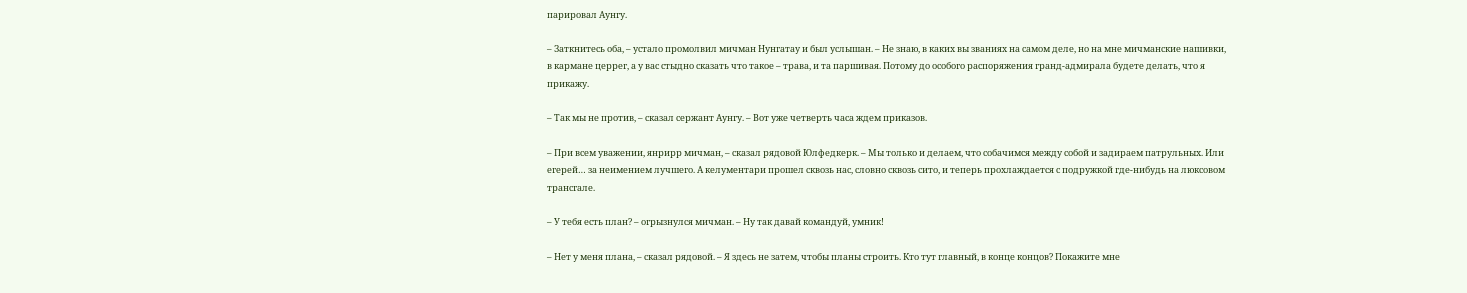парировал Аунгу.

– Заткнитесь оба, – устало промолвил мичман Нунгатау и был услышан. – Не знаю, в каких вы званиях на самом деле, но на мне мичманские нашивки, в кармане церрег, а у вас стыдно сказать что такое – трава, и та паршивая. Потому до особого распоряжения гранд-адмирала будете делать, что я прикажу.

– Так мы не против, – сказал сержант Аунгу. – Вот уже четверть часа ждем приказов.

– При всем уважении, янрирр мичман, – сказал рядовой Юлфедкерк. – Мы только и делаем, что собачимся между собой и задираем патрульных. Или егерей… за неимением лучшего. А келументари прошел сквозь нас, словно сквозь сито, и теперь прохлаждается с подружкой где-нибудь на люксовом трансгале.

– У тебя есть план? – огрызнулся мичман. – Ну так давай командуй, умник!

– Нет у меня плана, – сказал рядовой. – Я здесь не затем, чтобы планы строить. Кто тут главный, в конце концов? Покажите мне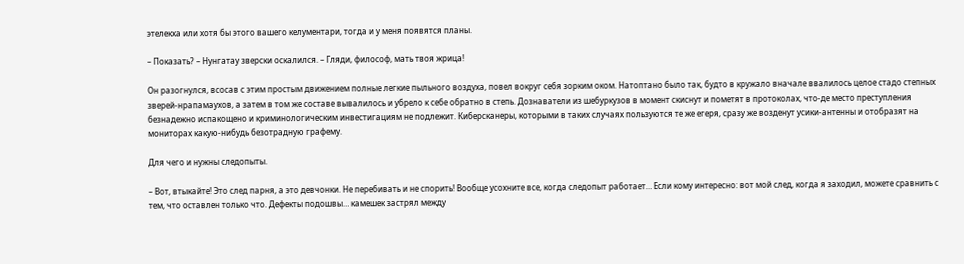этелекха или хотя бы этого вашего келументари, тогда и у меня появятся планы.

– Показать? – Нунгатау зверски оскалился. – Гляди, философ, мать твоя жрица!

Он разогнулся, всосав с этим простым движением полные легкие пыльного воздуха, повел вокруг себя зорким оком. Натоптано было так, будто в кружало вначале ввалилось целое стадо степных зверей-нрапамаухов, а затем в том же составе вывалилось и убрело к себе обратно в степь. Дознаватели из шебуркузов в момент скиснут и пометят в протоколах, что-де место преступления безнадежно испакощено и криминологическим инвестигациям не подлежит. Киберсканеры, которыми в таких случаях пользуются те же егеря, сразу же возденут усики-антенны и отобразят на мониторах какую-нибудь безотрадную графему.

Для чего и нужны следопыты.

– Вот, втыкайте! Это след парня, а это девчонки. Не перебивать и не спорить! Вообще усохните все, когда следопыт работает… Если кому интересно: вот мой след, когда я заходил, можете сравнить с тем, что оставлен только что. Дефекты подошвы… камешек застрял между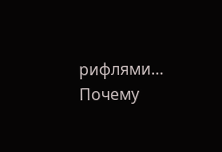рифлями… Почему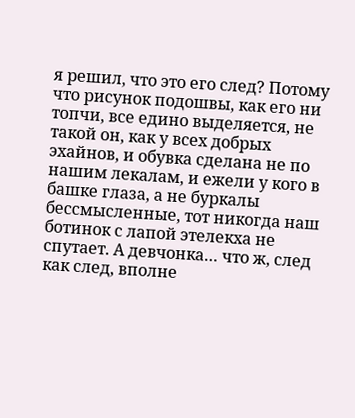я решил, что это его след? Потому что рисунок подошвы, как его ни топчи, все едино выделяется, не такой он, как у всех добрых эхайнов, и обувка сделана не по нашим лекалам, и ежели у кого в башке глаза, а не буркалы бессмысленные, тот никогда наш ботинок с лапой этелекха не спутает. А девчонка… что ж, след как след, вполне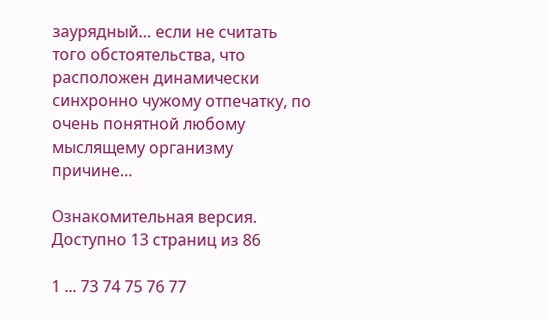заурядный… если не считать того обстоятельства, что расположен динамически синхронно чужому отпечатку, по очень понятной любому мыслящему организму причине…

Ознакомительная версия. Доступно 13 страниц из 86

1 ... 73 74 75 76 77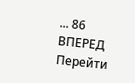... 86 ВПЕРЕД
Перейти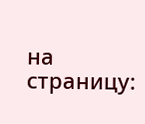на страницу: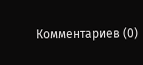Комментариев (0)